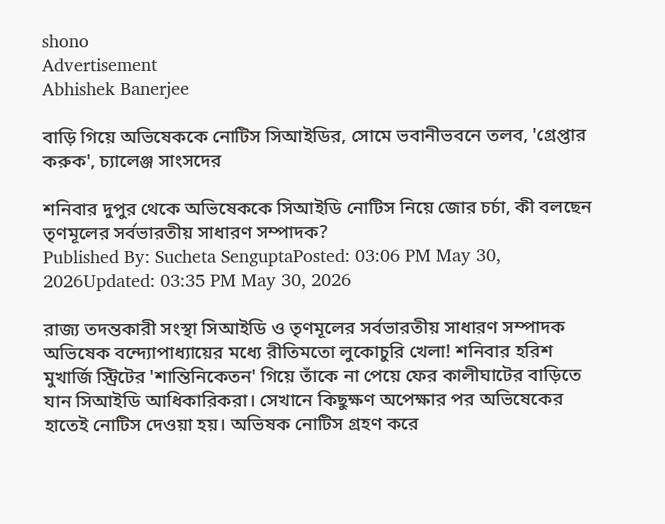shono
Advertisement
Abhishek Banerjee

বাড়ি গিয়ে অভিষেককে নোটিস সিআইডির, সোমে ভবানীভবনে তলব, 'গ্রেপ্তার করুক', চ্যালেঞ্জ সাংসদের

শনিবার দুপুর থেকে অভিষেককে সিআইডি নোটিস নিয়ে জোর চর্চা, কী বলছেন তৃণমূলের সর্বভারতীয় সাধারণ সম্পাদক?
Published By: Sucheta SenguptaPosted: 03:06 PM May 30, 2026Updated: 03:35 PM May 30, 2026

রাজ্য তদন্তকারী সংস্থা সিআইডি ও তৃণমূলের সর্বভারতীয় সাধারণ সম্পাদক অভিষেক বন্দ্যোপাধ্যায়ের মধ্যে রীতিমতো লুকোচুরি খেলা! শনিবার হরিশ মুখার্জি স্ট্রিটের 'শান্তিনিকেতন' গিয়ে তাঁকে না পেয়ে ফের কালীঘাটের বাড়িতে যান সিআইডি আধিকারিকরা। সেখানে কিছুক্ষণ অপেক্ষার পর অভিষেকের হাতেই নোটিস দেওয়া হয়। অভিষক নোটিস গ্রহণ করে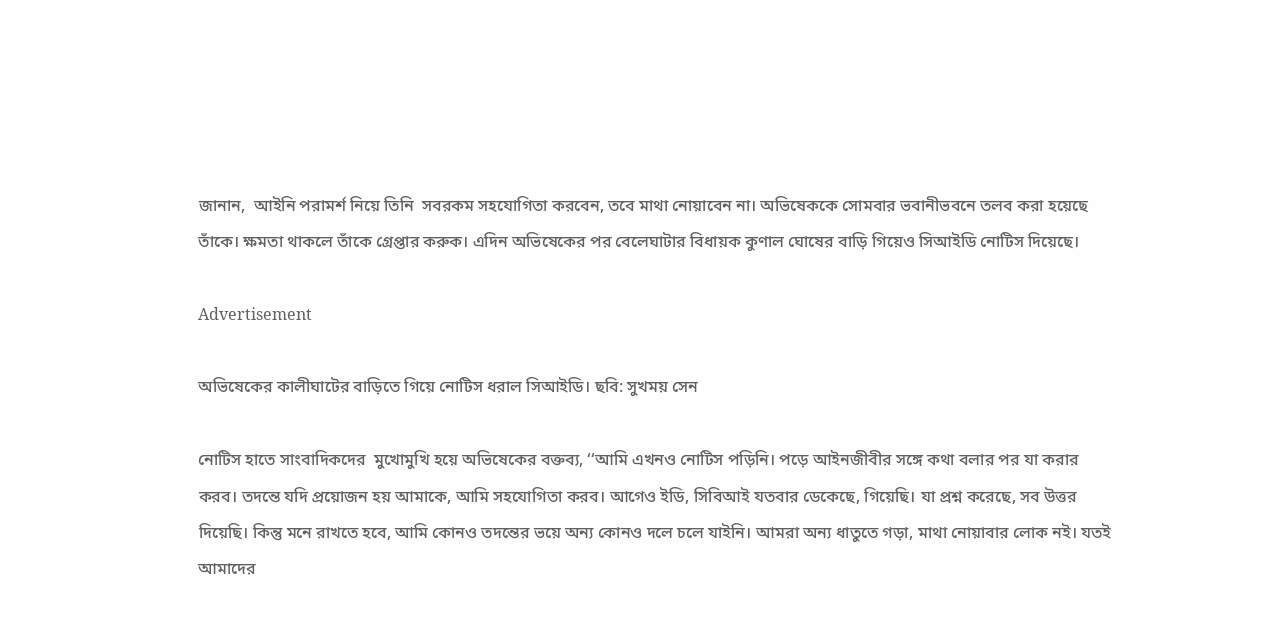জানান,  আইনি পরামর্শ নিয়ে তিনি  সবরকম সহযোগিতা করবেন, তবে মাথা নোয়াবেন না। অভিষেককে সোমবার ভবানীভবনে তলব করা হয়েছে তাঁকে। ক্ষমতা থাকলে তাঁকে গ্রেপ্তার করুক। এদিন অভিষেকের পর বেলেঘাটার বিধায়ক কুণাল ঘোষের বাড়ি গিয়েও সিআইডি নোটিস দিয়েছে।

Advertisement

অভিষেকের কালীঘাটের বাড়িতে গিয়ে নোটিস ধরাল সিআইডি। ছবি: সুখময় সেন

নোটিস হাতে সাংবাদিকদের  মুখোমুখি হয়ে অভিষেকের বক্তব্য, ‘‘আমি এখনও নোটিস পড়িনি। পড়ে আইনজীবীর সঙ্গে কথা বলার পর যা করার করব। তদন্তে যদি প্রয়োজন হয় আমাকে, আমি সহযোগিতা করব। আগেও ইডি, সিবিআই যতবার ডেকেছে, গিয়েছি। যা প্রশ্ন করেছে, সব উত্তর দিয়েছি। কিন্তু মনে রাখতে হবে, আমি কোনও তদন্তের ভয়ে অন্য কোনও দলে চলে যাইনি। আমরা অন্য ধাতুতে গড়া, মাথা নোয়াবার লোক নই। যতই আমাদের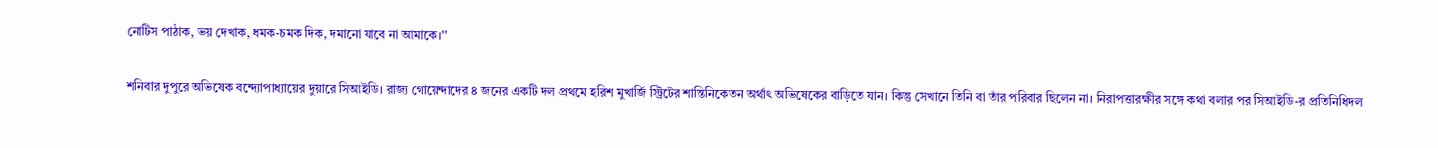নোটিস পাঠাক, ভয় দেখাক, ধমক-চমক দিক, দমানো যাবে না আমাকে।''

শনিবার দুপুরে অভিষেক বন্দ্যোপাধ্যায়ের দুয়ারে সিআইডি। রাজ্য গোয়েন্দাদের ৪ জনের একটি দল প্রথমে হরিশ মুখার্জি স্ট্রিটের শান্তিনিকেতন অর্থাৎ অভিষেকের বাড়িতে যান। কিন্তু সেখানে তিনি বা তাঁর পরিবার ছিলেন না। নিরাপত্তারক্ষীর সঙ্গে কথা বলার পর সিআইডি-র প্রতিনিধিদল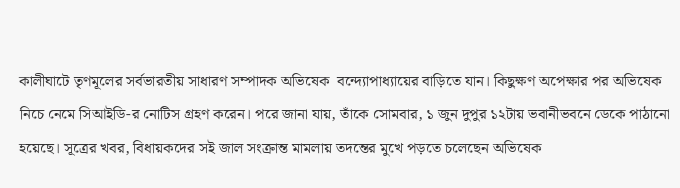কালীঘাটে তৃণমূলের সর্বভারতীয় সাধারণ সম্পাদক অভিষেক  বন্দ্যোপাধ্যায়ের বাড়িতে যান। কিছুক্ষণ অপেক্ষার পর অভিষেক নিচে নেমে সিআইডি-র নোটিস গ্রহণ করেন। পরে জানা যায়, তাঁকে সোমবার, ১ জুন দুপুর ১২টায় ভবানীভবনে ডেকে পাঠানো হয়েছে। সূত্রের খবর, বিধায়কদের সই জাল সংক্রান্ত মামলায় তদন্তের মুখে পড়তে চলেছেন অভিষেক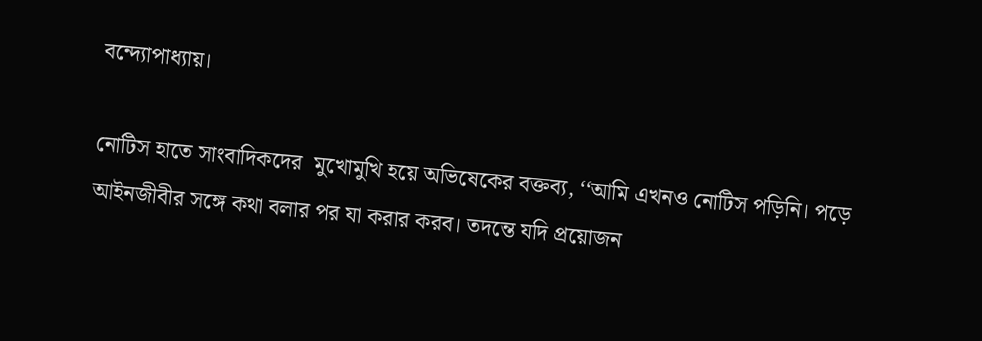বন্দ্যোপাধ্যায়।

নোটিস হাতে সাংবাদিকদের  মুখোমুখি হয়ে অভিষেকের বক্তব্য, ‘‘আমি এখনও নোটিস পড়িনি। পড়ে আইনজীবীর সঙ্গে কথা বলার পর যা করার করব। তদন্তে যদি প্রয়োজন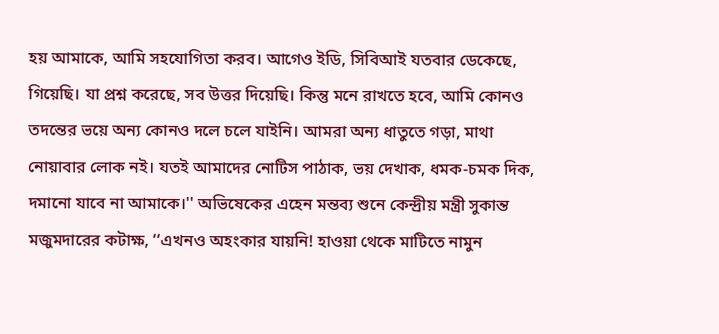হয় আমাকে, আমি সহযোগিতা করব। আগেও ইডি, সিবিআই যতবার ডেকেছে, গিয়েছি। যা প্রশ্ন করেছে, সব উত্তর দিয়েছি। কিন্তু মনে রাখতে হবে, আমি কোনও তদন্তের ভয়ে অন্য কোনও দলে চলে যাইনি। আমরা অন্য ধাতুতে গড়া, মাথা নোয়াবার লোক নই। যতই আমাদের নোটিস পাঠাক, ভয় দেখাক, ধমক-চমক দিক, দমানো যাবে না আমাকে।'' অভিষেকের এহেন মন্তব্য শুনে কেন্দ্রীয় মন্ত্রী সুকান্ত মজুমদারের কটাক্ষ, ‘‘এখনও অহংকার যায়নি! হাওয়া থেকে মাটিতে নামুন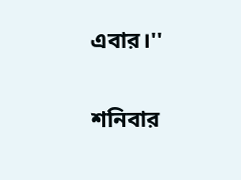এবার।''

শনিবার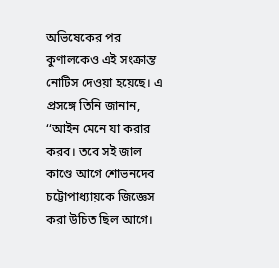অভিষেকের পর কুণালকেও এই সংক্রান্ত নোটিস দেওয়া হয়েছে। এ প্রসঙ্গে তিনি জানান, ‘‘আইন মেনে যা করার করব। তবে সই জাল কাণ্ডে আগে শোভনদেব চট্টোপাধ্যায়কে জিজ্ঞেস করা উচিত ছিল আগে।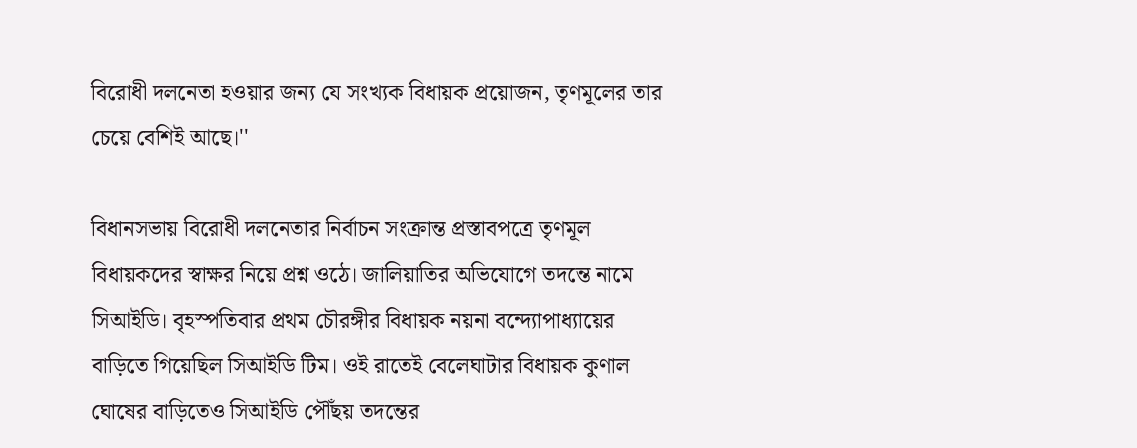বিরোধী দলনেতা হওয়ার জন্য যে সংখ্যক বিধায়ক প্রয়োজন, তৃণমূলের তার চেয়ে বেশিই আছে।''

বিধানসভায় বিরোধী দলনেতার নির্বাচন সংক্রান্ত প্রস্তাবপত্রে তৃণমূল বিধায়কদের স্বাক্ষর নিয়ে প্রশ্ন ওঠে। জালিয়াতির অভিযোগে তদন্তে নামে সিআইডি। বৃহস্পতিবার প্রথম চৌরঙ্গীর বিধায়ক নয়না বন্দ্যোপাধ্যায়ের বাড়িতে গিয়েছিল সিআইডি টিম। ওই রাতেই বেলেঘাটার বিধায়ক কুণাল ঘোষের বাড়িতেও সিআইডি পৌঁছয় তদন্তের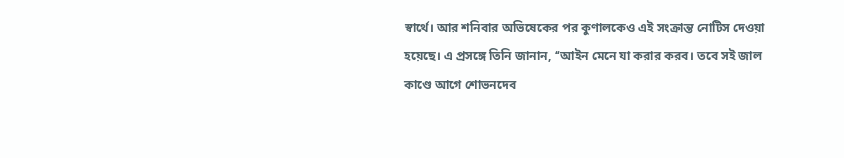স্বার্থে। আর শনিবার অভিষেকের পর কুণালকেও এই সংক্রান্ত নোটিস দেওয়া হয়েছে। এ প্রসঙ্গে তিনি জানান, ‘‘আইন মেনে যা করার করব। তবে সই জাল কাণ্ডে আগে শোভনদেব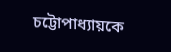চট্টোপাধ্যায়কে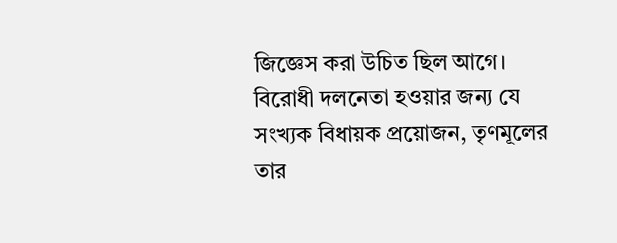জিজ্ঞেস করা উচিত ছিল আগে। বিরোধী দলনেতা হওয়ার জন্য যে সংখ্যক বিধায়ক প্রয়োজন, তৃণমূলের তার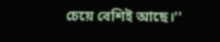চেয়ে বেশিই আছে।''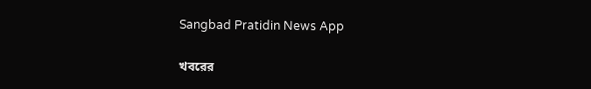Sangbad Pratidin News App

খবরের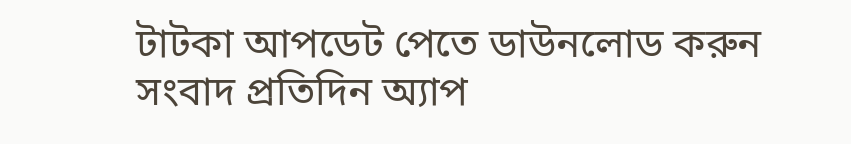টাটকা আপডেট পেতে ডাউনলোড করুন সংবাদ প্রতিদিন অ্যাপ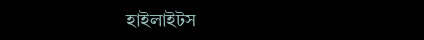হাইলাইটস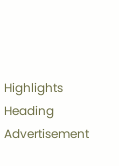Highlights Heading
Advertisement